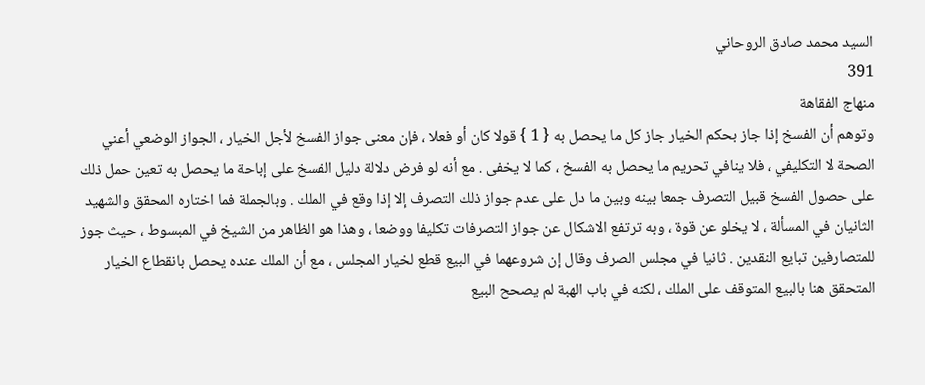السيد محمد صادق الروحاني
391
منهاج الفقاهة
وتوهم أن الفسخ إذا جاز بحكم الخيار جاز كل ما يحصل به { 1 } قولا كان أو فعلا ، فإن معنى جواز الفسخ لأجل الخيار ، الجواز الوضعي أعني الصحة لا التكليفي ، فلا ينافي تحريم ما يحصل به الفسخ ، كما لا يخفى . مع أنه لو فرض دلالة دليل الفسخ على إباحة ما يحصل به تعين حمل ذلك على حصول الفسخ قبيل التصرف جمعا بينه وبين ما دل على عدم جواز ذلك التصرف إلا إذا وقع في الملك . وبالجملة فما اختاره المحقق والشهيد الثانيان في المسألة ، لا يخلو عن قوة ، وبه ترتفع الاشكال عن جواز التصرفات تكليفا ووضعا ، وهذا هو الظاهر من الشيخ في المبسوط ، حيث جوز للمتصارفين تبايع النقدين . ثانيا في مجلس الصرف وقال إن شروعهما في البيع قطع لخيار المجلس ، مع أن الملك عنده يحصل بانقطاع الخيار المتحقق هنا بالبيع المتوقف على الملك ، لكنه في باب الهبة لم يصحح البيع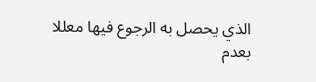الذي يحصل به الرجوع فيها معللا بعدم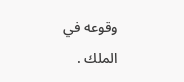وقوعه في الملك .